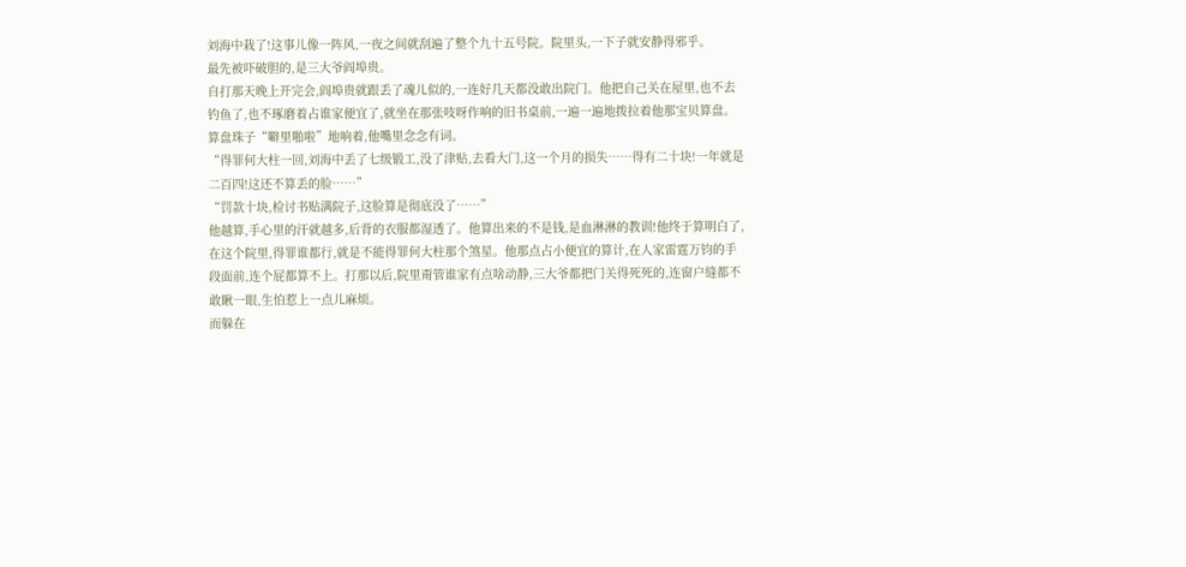刘海中栽了!这事儿像一阵风,一夜之间就刮遍了整个九十五号院。院里头,一下子就安静得邪乎。
最先被吓破胆的,是三大爷阎埠贵。
自打那天晚上开完会,阎埠贵就跟丢了魂儿似的,一连好几天都没敢出院门。他把自己关在屋里,也不去钓鱼了,也不琢磨着占谁家便宜了,就坐在那张吱呀作响的旧书桌前,一遍一遍地拨拉着他那宝贝算盘。
算盘珠子“噼里啪啦”地响着,他嘴里念念有词。
“得罪何大柱一回,刘海中丢了七级锻工,没了津贴,去看大门,这一个月的损失……得有二十块!一年就是二百四!这还不算丢的脸……”
“罚款十块,检讨书贴满院子,这脸算是彻底没了……”
他越算,手心里的汗就越多,后背的衣服都湿透了。他算出来的不是钱,是血淋淋的教训!他终于算明白了,在这个院里,得罪谁都行,就是不能得罪何大柱那个煞星。他那点占小便宜的算计,在人家雷霆万钧的手段面前,连个屁都算不上。打那以后,院里甭管谁家有点啥动静,三大爷都把门关得死死的,连窗户缝都不敢瞅一眼,生怕惹上一点儿麻烦。
而躲在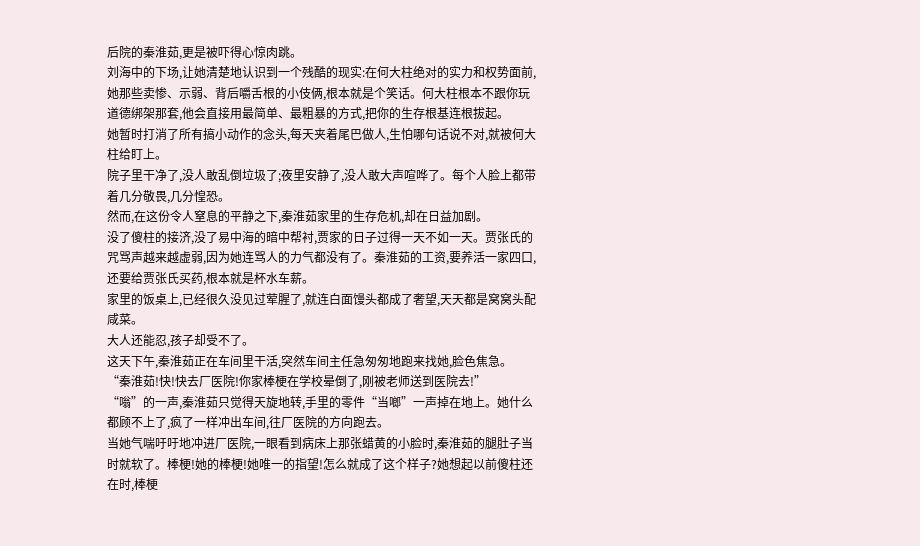后院的秦淮茹,更是被吓得心惊肉跳。
刘海中的下场,让她清楚地认识到一个残酷的现实:在何大柱绝对的实力和权势面前,她那些卖惨、示弱、背后嚼舌根的小伎俩,根本就是个笑话。何大柱根本不跟你玩道德绑架那套,他会直接用最简单、最粗暴的方式,把你的生存根基连根拔起。
她暂时打消了所有搞小动作的念头,每天夹着尾巴做人,生怕哪句话说不对,就被何大柱给盯上。
院子里干净了,没人敢乱倒垃圾了;夜里安静了,没人敢大声喧哗了。每个人脸上都带着几分敬畏,几分惶恐。
然而,在这份令人窒息的平静之下,秦淮茹家里的生存危机,却在日益加剧。
没了傻柱的接济,没了易中海的暗中帮衬,贾家的日子过得一天不如一天。贾张氏的咒骂声越来越虚弱,因为她连骂人的力气都没有了。秦淮茹的工资,要养活一家四口,还要给贾张氏买药,根本就是杯水车薪。
家里的饭桌上,已经很久没见过荤腥了,就连白面馒头都成了奢望,天天都是窝窝头配咸菜。
大人还能忍,孩子却受不了。
这天下午,秦淮茹正在车间里干活,突然车间主任急匆匆地跑来找她,脸色焦急。
“秦淮茹!快!快去厂医院!你家棒梗在学校晕倒了,刚被老师送到医院去!”
“嗡”的一声,秦淮茹只觉得天旋地转,手里的零件“当啷”一声掉在地上。她什么都顾不上了,疯了一样冲出车间,往厂医院的方向跑去。
当她气喘吁吁地冲进厂医院,一眼看到病床上那张蜡黄的小脸时,秦淮茹的腿肚子当时就软了。棒梗!她的棒梗!她唯一的指望!怎么就成了这个样子?她想起以前傻柱还在时,棒梗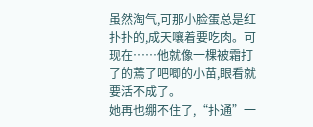虽然淘气,可那小脸蛋总是红扑扑的,成天嚷着要吃肉。可现在……他就像一棵被霜打了的蔫了吧唧的小苗,眼看就要活不成了。
她再也绷不住了,“扑通”一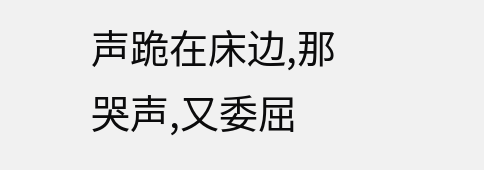声跪在床边,那哭声,又委屈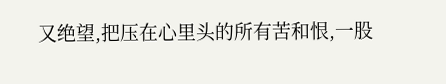又绝望,把压在心里头的所有苦和恨,一股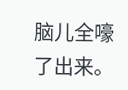脑儿全嚎了出来。